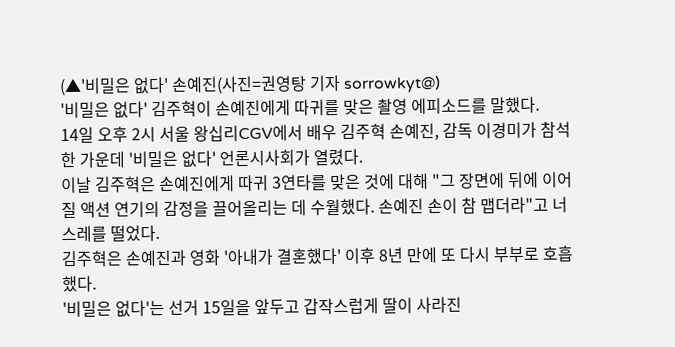(▲'비밀은 없다' 손예진(사진=권영탕 기자 sorrowkyt@)
'비밀은 없다' 김주혁이 손예진에게 따귀를 맞은 촬영 에피소드를 말했다.
14일 오후 2시 서울 왕십리CGV에서 배우 김주혁 손예진, 감독 이경미가 참석한 가운데 '비밀은 없다' 언론시사회가 열렸다.
이날 김주혁은 손예진에게 따귀 3연타를 맞은 것에 대해 "그 장면에 뒤에 이어질 액션 연기의 감정을 끌어올리는 데 수월했다. 손예진 손이 참 맵더라"고 너스레를 떨었다.
김주혁은 손예진과 영화 '아내가 결혼했다' 이후 8년 만에 또 다시 부부로 호흡했다.
'비밀은 없다'는 선거 15일을 앞두고 갑작스럽게 딸이 사라진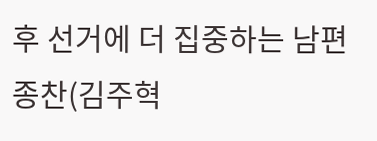후 선거에 더 집중하는 남편 종찬(김주혁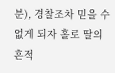분), 경찰조차 믿을 수 없게 되자 홀로 딸의 흔적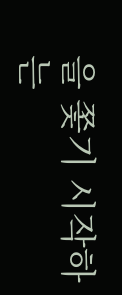을 쫓기 시작하는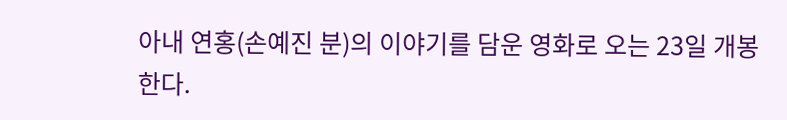아내 연홍(손예진 분)의 이야기를 담운 영화로 오는 23일 개봉한다.